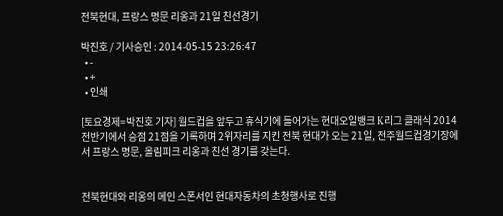전북현대, 프랑스 명문 리옹과 21일 친선경기

박진호 / 기사승인 : 2014-05-15 23:26:47
  • -
  • +
  • 인쇄

[토요경제=박진호 기자] 월드컵을 앞두고 휴식기에 들어가는 현대오일뱅크 K리그 클래식 2014 전반기에서 승점 21점을 기록하며 2위자리를 지킨 전북 현대가 오는 21일, 전주월드컵경기장에서 프랑스 명문, 올림피크 리옹과 친선 경기를 갖는다.


전북현대와 리옹의 메인 스폰서인 현대자동차의 초청행사로 진행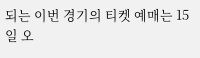되는 이번 경기의 티켓 예매는 15일 오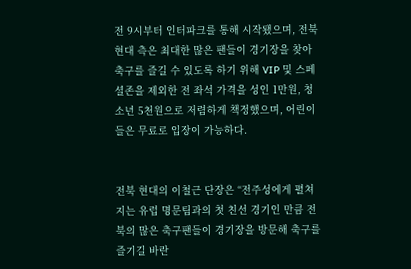전 9시부터 인터파크를 통해 시작됐으며, 전북현대 측은 최대한 많은 팬들이 경기장을 찾아 축구를 즐길 수 있도록 하기 위해 VIP 및 스페셜존을 제외한 전 좌석 가격을 성인 1만원, 청소년 5천원으로 저렴하게 책정했으며, 어린이들은 무료로 입장이 가능하다.


전북 현대의 이철근 단장은 “전주성에게 펼쳐지는 유럽 명문팀과의 첫 친선 경기인 만큼 전북의 많은 축구팬들이 경기장을 방문해 축구를 즐기길 바란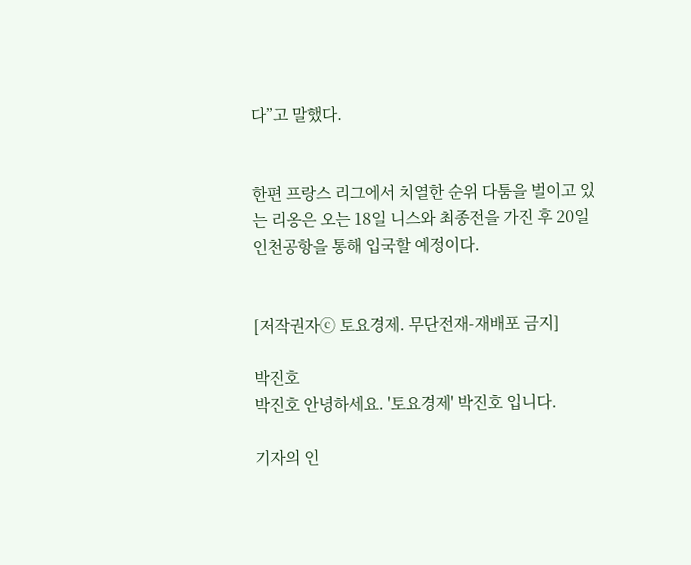다”고 말했다.


한편 프랑스 리그에서 치열한 순위 다툼을 벌이고 있는 리옹은 오는 18일 니스와 최종전을 가진 후 20일 인천공항을 통해 입국할 예정이다.


[저작권자ⓒ 토요경제. 무단전재-재배포 금지]

박진호
박진호 안녕하세요. '토요경제' 박진호 입니다.

기자의 인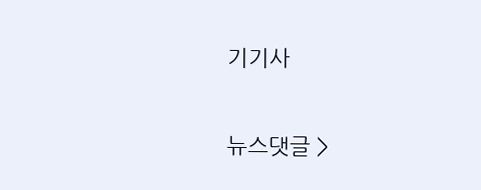기기사

뉴스댓글 >